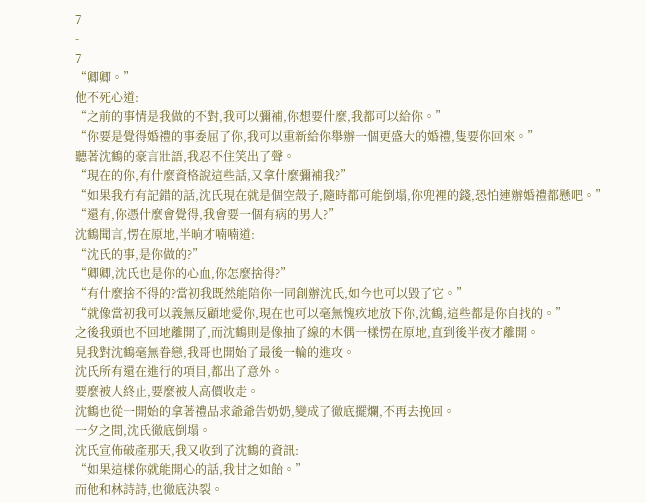7
-
7
“卿卿。”
他不死心道:
“之前的事情是我做的不對,我可以彌補,你想要什麼,我都可以給你。”
“你要是覺得婚禮的事委屈了你,我可以重新給你舉辦一個更盛大的婚禮,隻要你回來。”
聽著沈鶴的豪言壯語,我忍不住笑出了聲。
“現在的你,有什麼資格說這些話,又拿什麼彌補我?”
“如果我冇有記錯的話,沈氏現在就是個空殼子,隨時都可能倒塌,你兜裡的錢,恐怕連辦婚禮都懸吧。”
“還有,你憑什麼會覺得,我會要一個有病的男人?”
沈鶴聞言,愣在原地,半晌才喃喃道:
“沈氏的事,是你做的?”
“卿卿,沈氏也是你的心血,你怎麼捨得?”
“有什麼捨不得的?當初我既然能陪你一同創辦沈氏,如今也可以毀了它。”
“就像當初我可以義無反顧地愛你,現在也可以毫無愧疚地放下你,沈鶴,這些都是你自找的。”
之後我頭也不回地離開了,而沈鶴則是像抽了線的木偶一樣愣在原地,直到後半夜才離開。
見我對沈鶴毫無眷戀,我哥也開始了最後一輪的進攻。
沈氏所有還在進行的項目,都出了意外。
要麼被人終止,要麼被人高價收走。
沈鶴也從一開始的拿著禮品求爺爺告奶奶,變成了徹底擺爛,不再去挽回。
一夕之間,沈氏徹底倒塌。
沈氏宣佈破產那天,我又收到了沈鶴的資訊:
“如果這樣你就能開心的話,我甘之如飴。”
而他和林詩詩,也徹底決裂。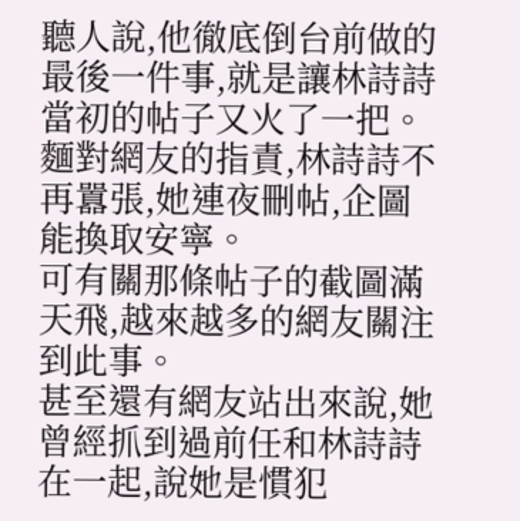聽人說,他徹底倒台前做的最後一件事,就是讓林詩詩當初的帖子又火了一把。
麵對網友的指責,林詩詩不再囂張,她連夜刪帖,企圖能換取安寧。
可有關那條帖子的截圖滿天飛,越來越多的網友關注到此事。
甚至還有網友站出來說,她曾經抓到過前任和林詩詩在一起,說她是慣犯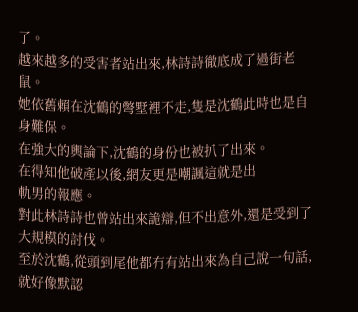了。
越來越多的受害者站出來,林詩詩徹底成了過街老鼠。
她依舊賴在沈鶴的彆墅裡不走,隻是沈鶴此時也是自身難保。
在強大的輿論下,沈鶴的身份也被扒了出來。
在得知他破產以後,網友更是嘲諷這就是出
軌男的報應。
對此林詩詩也曾站出來詭辯,但不出意外,還是受到了大規模的討伐。
至於沈鶴,從頭到尾他都冇有站出來為自己說一句話,就好像默認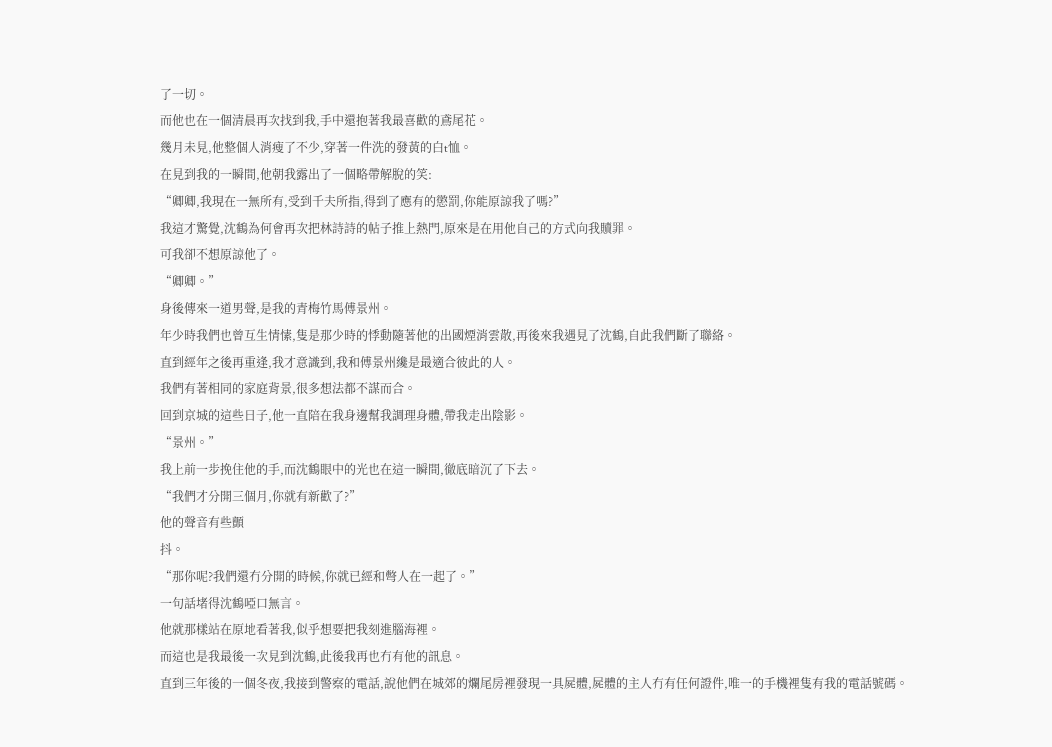了一切。
而他也在一個清晨再次找到我,手中還抱著我最喜歡的鳶尾花。
幾月未見,他整個人消瘦了不少,穿著一件洗的發黃的白t恤。
在見到我的一瞬間,他朝我露出了一個略帶解脫的笑:
“卿卿,我現在一無所有,受到千夫所指,得到了應有的懲罰,你能原諒我了嗎?”
我這才驚覺,沈鶴為何會再次把林詩詩的帖子推上熱門,原來是在用他自己的方式向我贖罪。
可我卻不想原諒他了。
“卿卿。”
身後傳來一道男聲,是我的青梅竹馬傅景州。
年少時我們也曾互生情愫,隻是那少時的悸動隨著他的出國煙消雲散,再後來我遇見了沈鶴,自此我們斷了聯絡。
直到經年之後再重逢,我才意識到,我和傅景州纔是最適合彼此的人。
我們有著相同的家庭背景,很多想法都不謀而合。
回到京城的這些日子,他一直陪在我身邊幫我調理身體,帶我走出陰影。
“景州。”
我上前一步挽住他的手,而沈鶴眼中的光也在這一瞬間,徹底暗沉了下去。
“我們才分開三個月,你就有新歡了?”
他的聲音有些顫
抖。
“那你呢?我們還冇分開的時候,你就已經和彆人在一起了。”
一句話堵得沈鶴啞口無言。
他就那樣站在原地看著我,似乎想要把我刻進腦海裡。
而這也是我最後一次見到沈鶴,此後我再也冇有他的訊息。
直到三年後的一個冬夜,我接到警察的電話,說他們在城郊的爛尾房裡發現一具屍體,屍體的主人冇有任何證件,唯一的手機裡隻有我的電話號碼。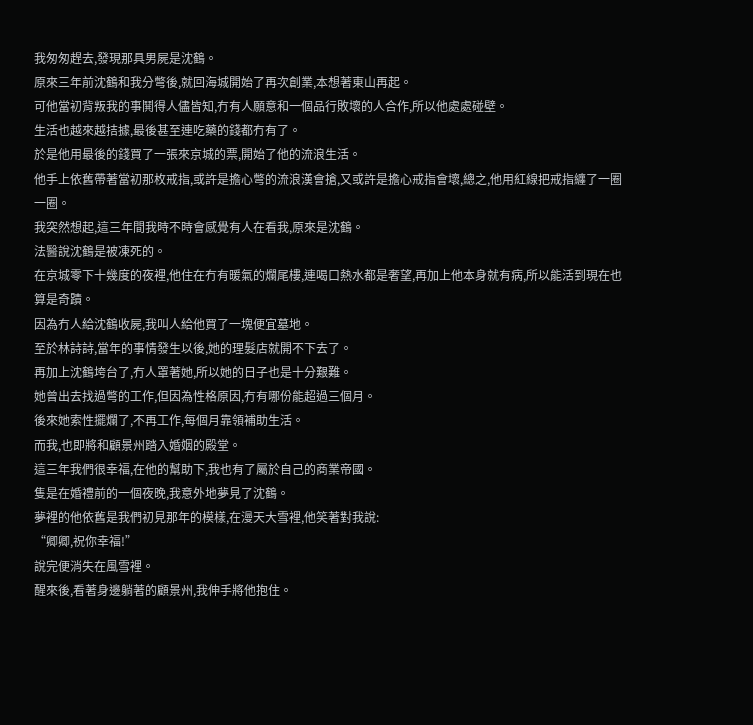我匆匆趕去,發現那具男屍是沈鶴。
原來三年前沈鶴和我分彆後,就回海城開始了再次創業,本想著東山再起。
可他當初背叛我的事鬨得人儘皆知,冇有人願意和一個品行敗壞的人合作,所以他處處碰壁。
生活也越來越拮據,最後甚至連吃藥的錢都冇有了。
於是他用最後的錢買了一張來京城的票,開始了他的流浪生活。
他手上依舊帶著當初那枚戒指,或許是擔心彆的流浪漢會搶,又或許是擔心戒指會壞,總之,他用紅線把戒指纏了一圈一圈。
我突然想起,這三年間我時不時會感覺有人在看我,原來是沈鶴。
法醫說沈鶴是被凍死的。
在京城零下十幾度的夜裡,他住在冇有暖氣的爛尾樓,連喝口熱水都是奢望,再加上他本身就有病,所以能活到現在也算是奇蹟。
因為冇人給沈鶴收屍,我叫人給他買了一塊便宜墓地。
至於林詩詩,當年的事情發生以後,她的理髮店就開不下去了。
再加上沈鶴垮台了,冇人罩著她,所以她的日子也是十分艱難。
她曾出去找過彆的工作,但因為性格原因,冇有哪份能超過三個月。
後來她索性擺爛了,不再工作,每個月靠領補助生活。
而我,也即將和顧景州踏入婚姻的殿堂。
這三年我們很幸福,在他的幫助下,我也有了屬於自己的商業帝國。
隻是在婚禮前的一個夜晚,我意外地夢見了沈鶴。
夢裡的他依舊是我們初見那年的模樣,在漫天大雪裡,他笑著對我說:
“卿卿,祝你幸福!”
說完便消失在風雪裡。
醒來後,看著身邊躺著的顧景州,我伸手將他抱住。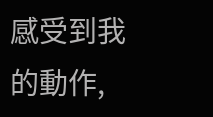感受到我的動作,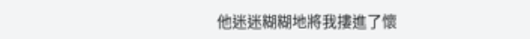他迷迷糊糊地將我摟進了懷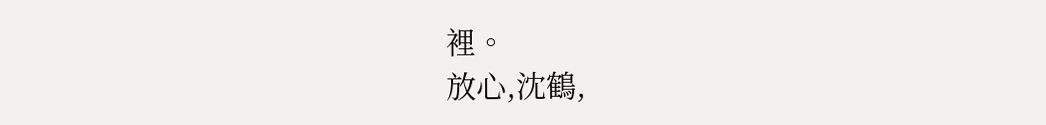裡。
放心,沈鶴,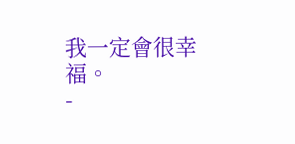我一定會很幸福。
-